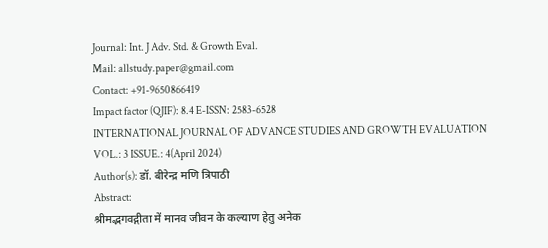Journal: Int. J Adv. Std. & Growth Eval.
Mail: allstudy.paper@gmail.com
Contact: +91-9650866419
Impact factor (QJIF): 8.4 E-ISSN: 2583-6528
INTERNATIONAL JOURNAL OF ADVANCE STUDIES AND GROWTH EVALUATION
VOL.: 3 ISSUE.: 4(April 2024)
Author(s): डॉ. बीरेन्द्र मणि त्रिपाठी
Abstract:
श्रीमद्भगवद्गीता में मानव जीवन के कल्याण हेतु अनेक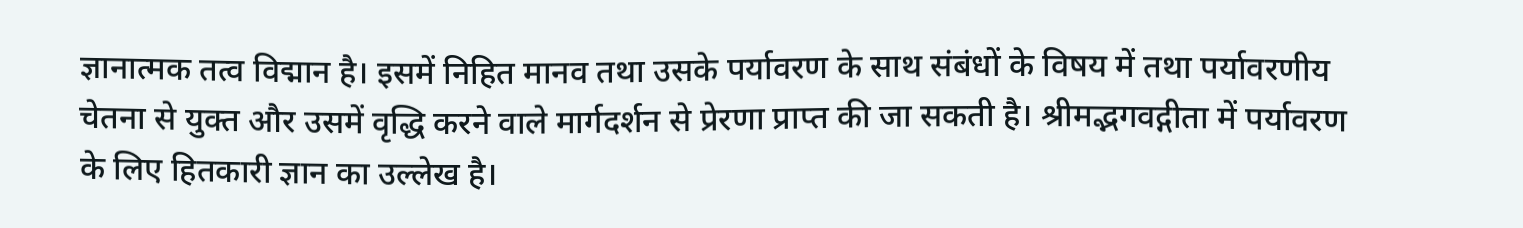ज्ञानात्मक तत्व विद्मान है। इसमें निहित मानव तथा उसके पर्यावरण के साथ संबंधों के विषय में तथा पर्यावरणीय चेतना से युक्त और उसमें वृद्धि करने वाले मार्गदर्शन से प्रेरणा प्राप्त की जा सकती है। श्रीमद्भगवद्गीता में पर्यावरण के लिए हितकारी ज्ञान का उल्लेख है।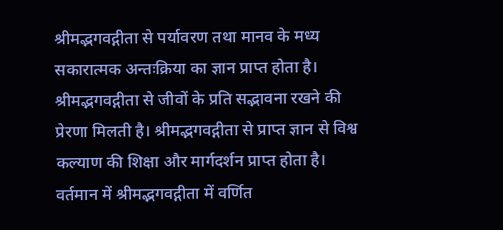श्रीमद्भगवद्गीता से पर्यावरण तथा मानव के मध्य सकारात्मक अन्तःक्रिया का ज्ञान प्राप्त होता है। श्रीमद्भगवद्गीता से जीवों के प्रति सद्भावना रखने की प्रेरणा मिलती है। श्रीमद्भगवद्गीता से प्राप्त ज्ञान से विश्व कल्याण की शिक्षा और मार्गदर्शन प्राप्त होता है। वर्तमान में श्रीमद्भगवद्गीता में वर्णित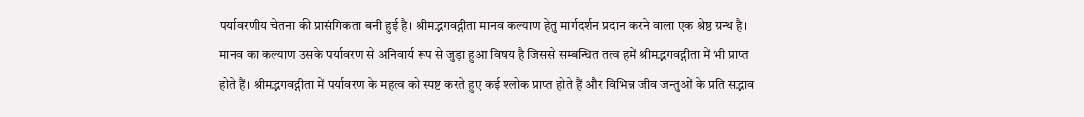पर्यावरणीय चेतना की प्रासंगिकता बनी हुई है। श्रीमद्भगवद्गीता मानव कल्याण हेतु मार्गदर्शन प्रदान करने वाला एक श्रेष्ठ ग्रन्थ है। मानव का कल्याण उसके पर्यावरण से अनिवार्य रूप से जुड़ा हुआ विषय है जिससे सम्बन्धित तत्व हमें श्रीमद्भगवद्गीता में भी प्राप्त होते हैं। श्रीमद्भगवद्गीता में पर्यावरण के महत्व को स्पष्ट करते हुए कई श्लोक प्राप्त होते हैं और विभिन्न जीव जन्तुओं के प्रति सद्भाव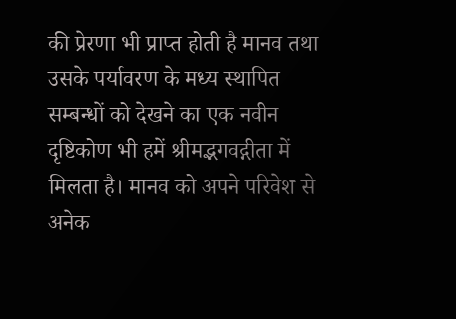की प्रेरणा भी प्राप्त होती है मानव तथा उसके पर्यावरण के मध्य स्थापित सम्बन्धों को देखने का एक नवीन दृष्टिकोण भी हमें श्रीमद्भगवद्गीता में मिलता है। मानव को अपने परिवेश से अनेक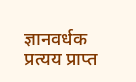ज्ञानवर्धक प्रत्यय प्राप्त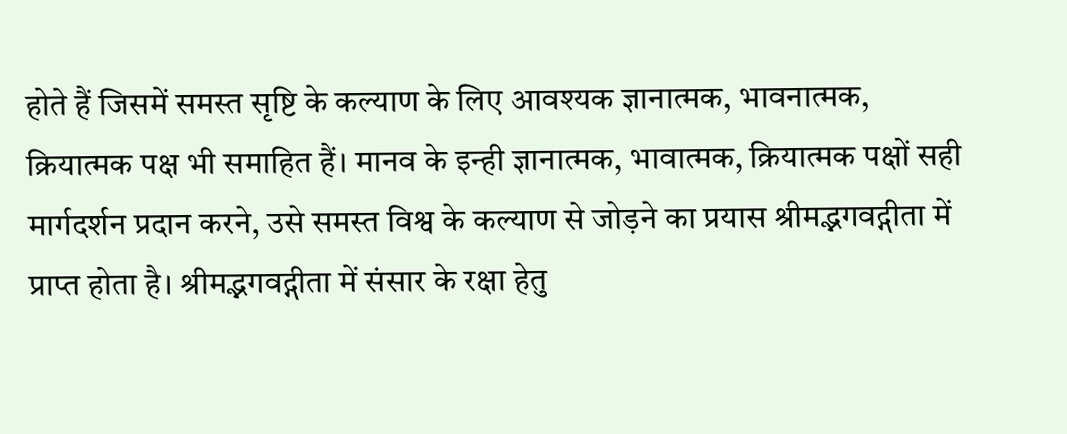होते हैं जिसमें समस्त सृष्टि के कल्याण के लिए आवश्यक ज्ञानात्मक, भावनात्मक, क्रियात्मक पक्ष भी समाहित हैं। मानव के इन्ही ज्ञानात्मक, भावात्मक, क्रियात्मक पक्षों सही मार्गदर्शन प्रदान करने, उसे समस्त विश्व के कल्याण से जोड़ने का प्रयास श्रीमद्भगवद्गीता में प्राप्त होता है। श्रीमद्भगवद्गीता में संसार के रक्षा हेतु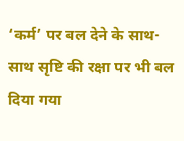‘कर्म’ पर बल देने के साथ-साथ सृष्टि की रक्षा पर भी बल दिया गया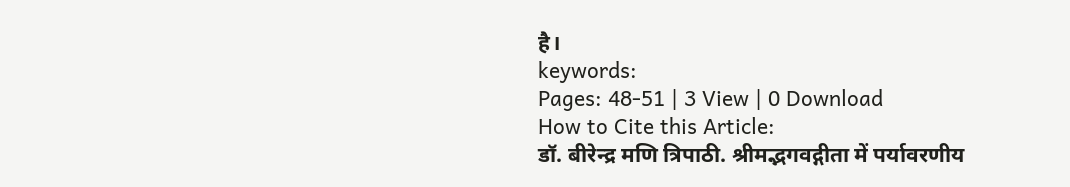है।
keywords:
Pages: 48-51 | 3 View | 0 Download
How to Cite this Article:
डॉ. बीरेन्द्र मणि त्रिपाठी. श्रीमद्भगवद्गीता में पर्यावरणीय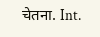चेतना. Int.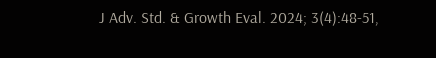J Adv. Std. & Growth Eval. 2024; 3(4):48-51,